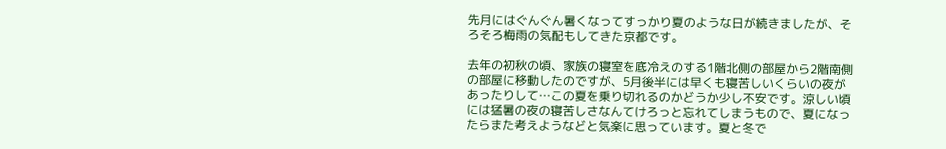先月にはぐんぐん暑くなってすっかり夏のような日が続きましたが、そろそろ梅雨の気配もしてきた京都です。

去年の初秋の頃、家族の寝室を底冷えのする1階北側の部屋から2階南側の部屋に移動したのですが、5月後半には早くも寝苦しいくらいの夜があったりして…この夏を乗り切れるのかどうか少し不安です。涼しい頃には猛暑の夜の寝苦しさなんてけろっと忘れてしまうもので、夏になったらまた考えようなどと気楽に思っています。夏と冬で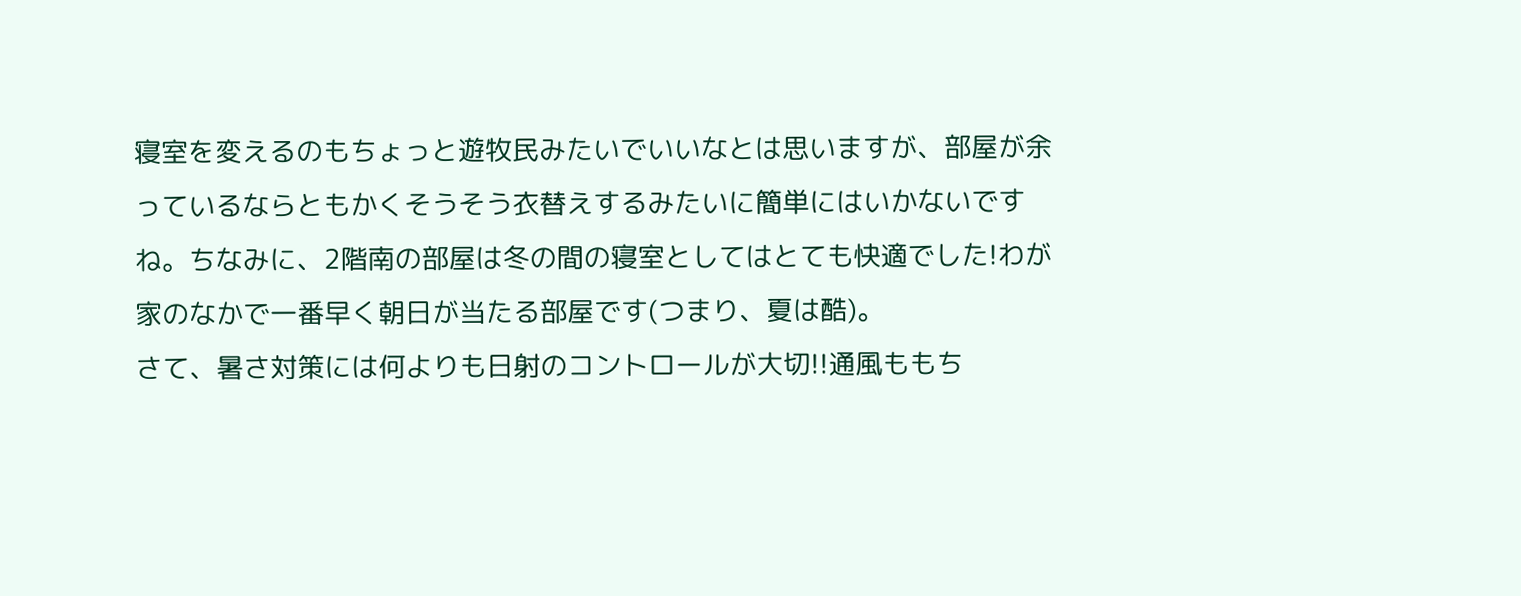寝室を変えるのもちょっと遊牧民みたいでいいなとは思いますが、部屋が余っているならともかくそうそう衣替えするみたいに簡単にはいかないですね。ちなみに、2階南の部屋は冬の間の寝室としてはとても快適でした!わが家のなかで一番早く朝日が当たる部屋です(つまり、夏は酷)。
さて、暑さ対策には何よりも日射のコントロールが大切!!通風ももち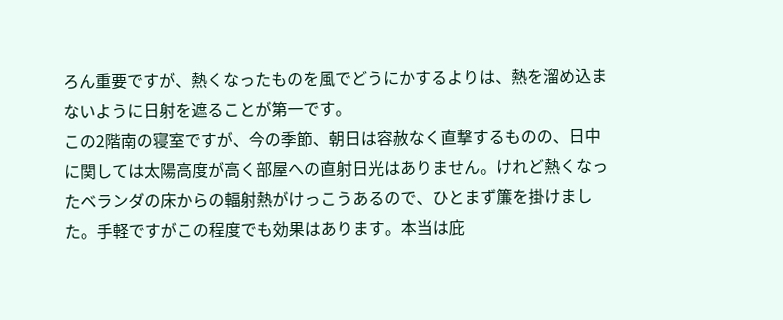ろん重要ですが、熱くなったものを風でどうにかするよりは、熱を溜め込まないように日射を遮ることが第一です。
この2階南の寝室ですが、今の季節、朝日は容赦なく直撃するものの、日中に関しては太陽高度が高く部屋への直射日光はありません。けれど熱くなったベランダの床からの輻射熱がけっこうあるので、ひとまず簾を掛けました。手軽ですがこの程度でも効果はあります。本当は庇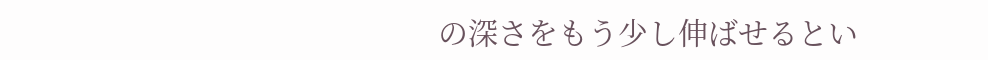の深さをもう少し伸ばせるとい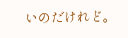いのだけれど。